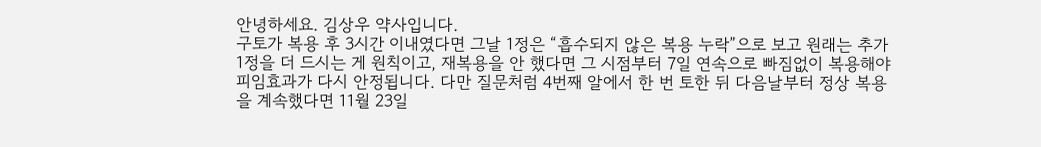안녕하세요. 김상우 약사입니다.
구토가 복용 후 3시간 이내였다면 그날 1정은 “흡수되지 않은 복용 누락”으로 보고 원래는 추가 1정을 더 드시는 게 원칙이고, 재복용을 안 했다면 그 시점부터 7일 연속으로 빠짐없이 복용해야 피임효과가 다시 안정됩니다. 다만 질문처럼 4번째 알에서 한 번 토한 뒤 다음날부터 정상 복용을 계속했다면 11월 23일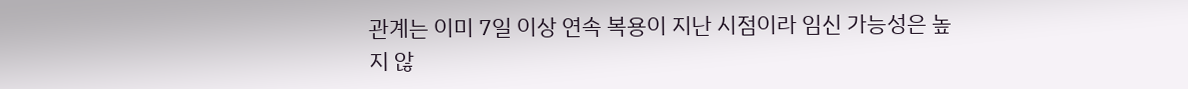관계는 이미 7일 이상 연속 복용이 지난 시점이라 임신 가능성은 높지 않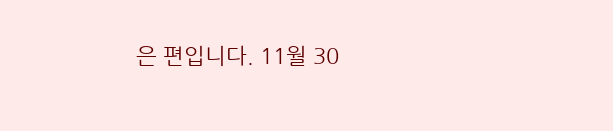은 편입니다. 11월 30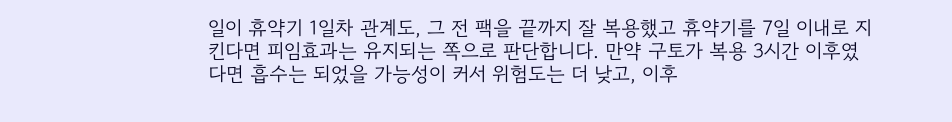일이 휴약기 1일차 관계도, 그 전 팩을 끝까지 잘 복용했고 휴약기를 7일 이내로 지킨다면 피임효과는 유지되는 쪽으로 판단합니다. 만약 구토가 복용 3시간 이후였다면 흡수는 되었을 가능성이 커서 위험도는 더 낮고, 이후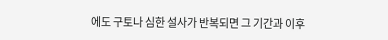에도 구토나 심한 설사가 반복되면 그 기간과 이후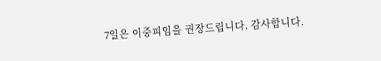7일은 이중피임을 권장드립니다. 감사합니다.